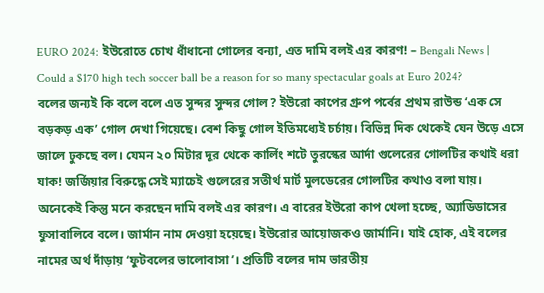EURO 2024: ইউরোতে চোখ ধাঁধানো গোলের বন্যা, এত দামি বলই এর কারণ! – Bengali News | Could a $170 high tech soccer ball be a reason for so many spectacular goals at Euro 2024?
বলের জন্যই কি বলে বলে এত সুন্দর সুন্দর গোল? ইউরো কাপের গ্রুপ পর্বের প্রথম রাউন্ড ‘এক সে বড়কড় এক’ গোল দেখা গিয়েছে। বেশ কিছু গোল ইতিমধ্যেই চর্চায়। বিভিন্ন দিক থেকেই যেন উড়ে এসে জালে ঢুকছে বল। যেমন ২০ মিটার দূর থেকে কার্লিং শটে তুরস্কের আর্দা গুলেরের গোলটির কথাই ধরা যাক! জর্জিয়ার বিরুদ্ধে সেই ম্যাচেই গুলেরের সতীর্থ মার্ট মুলডেরের গোলটির কথাও বলা যায়। অনেকেই কিন্তু মনে করছেন দামি বলই এর কারণ। এ বারের ইউরো কাপ খেলা হচ্ছে, অ্যাডিডাসের ফুসাবালিবে বলে। জার্মান নাম দেওয়া হয়েছে। ইউরোর আয়োজকও জার্মানি। যাই হোক, এই বলের নামের অর্থ দাঁড়ায় ‘ফুটবলের ভালোবাসা’। প্রতিটি বলের দাম ভারতীয়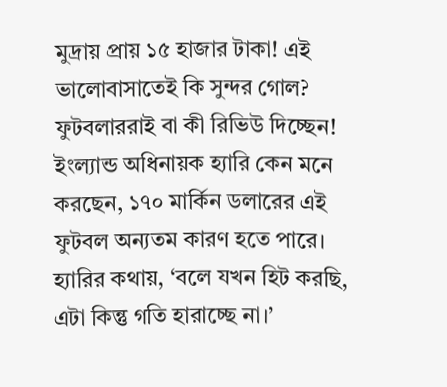মুদ্রায় প্রায় ১৫ হাজার টাকা! এই ভালোবাসাতেই কি সুন্দর গোল? ফুটবলাররাই বা কী রিভিউ দিচ্ছেন!
ইংল্যান্ড অধিনায়ক হ্যারি কেন মনে করছেন, ১৭০ মার্কিন ডলারের এই ফুটবল অন্যতম কারণ হতে পারে। হ্যারির কথায়, ‘বলে যখন হিট করছি, এটা কিন্তু গতি হারাচ্ছে না।’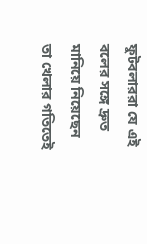ফুটবলাররা যে এই বলের সঙ্গে দ্রুত মানিয়ে নিয়েছেন তা খেলার গতিতেই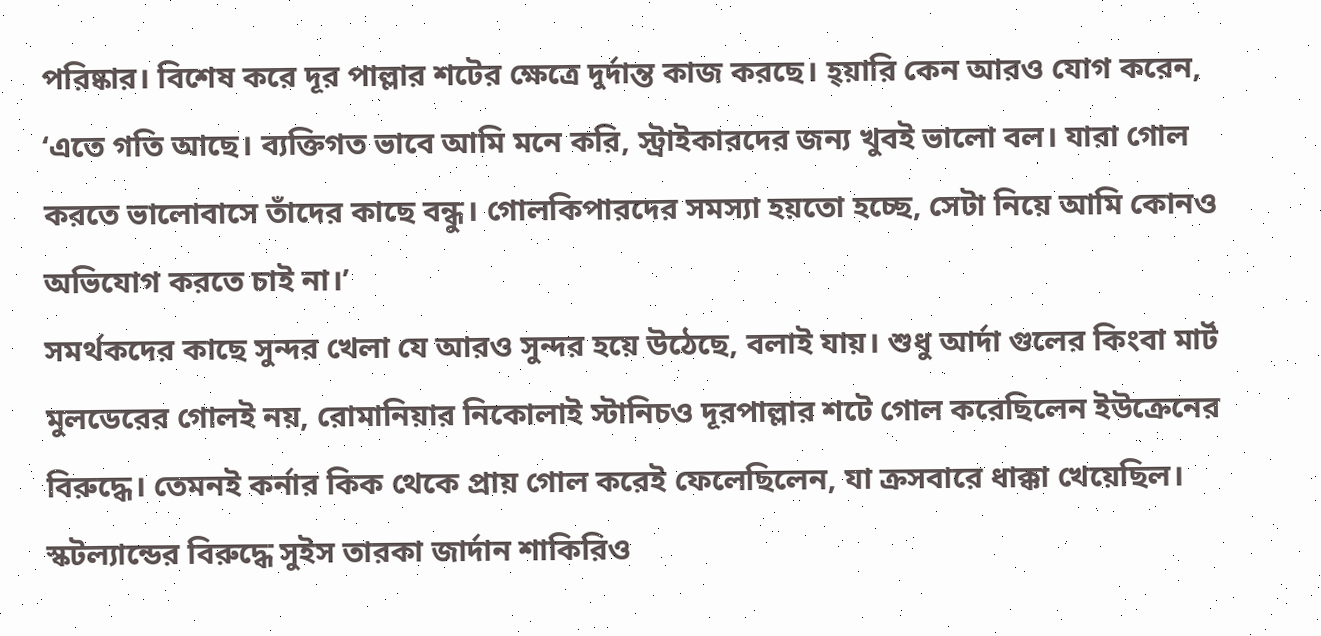পরিষ্কার। বিশেষ করে দূর পাল্লার শটের ক্ষেত্রে দুর্দান্ত কাজ করছে। হ্য়ারি কেন আরও যোগ করেন, ‘এতে গতি আছে। ব্যক্তিগত ভাবে আমি মনে করি, স্ট্রাইকারদের জন্য খুবই ভালো বল। যারা গোল করতে ভালোবাসে তাঁদের কাছে বন্ধু। গোলকিপারদের সমস্যা হয়তো হচ্ছে, সেটা নিয়ে আমি কোনও অভিযোগ করতে চাই না।’
সমর্থকদের কাছে সুন্দর খেলা যে আরও সুন্দর হয়ে উঠেছে, বলাই যায়। শুধু আর্দা গুলের কিংবা মার্ট মুলডেরের গোলই নয়, রোমানিয়ার নিকোলাই স্টানিচও দূরপাল্লার শটে গোল করেছিলেন ইউক্রেনের বিরুদ্ধে। তেমনই কর্নার কিক থেকে প্রায় গোল করেই ফেলেছিলেন, যা ক্রসবারে ধাক্কা খেয়েছিল। স্কটল্যান্ডের বিরুদ্ধে সুইস তারকা জার্দান শাকিরিও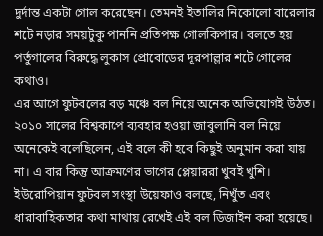দুর্দান্ত একটা গোল করেছেন। তেমনই ইতালির নিকোলো বারেলার শটে নড়ার সময়টুকু পাননি প্রতিপক্ষ গোলকিপার। বলতে হয় পর্তুগালের বিরুদ্ধে লুকাস প্রোবোডের দূরপাল্লার শটে গোলের কথাও।
এর আগে ফুটবলের বড় মঞ্চে বল নিয়ে অনেক অভিযোগই উঠত। ২০১০ সালের বিশ্বকাপে ব্যবহার হওয়া জাবুলানি বল নিয়ে অনেকেই বলেছিলেন, এই বলে কী হবে কিছুই অনুমান করা যায় না। এ বার কিন্তু আক্রমণের ভাগের প্লেয়াররা খুবই খুশি। ইউরোপিয়ান ফুটবল সংস্থা উয়েফাও বলছে, নিখুঁত এবং ধারাবাহিকতার কথা মাথায় রেখেই এই বল ডিজাইন করা হয়েছে।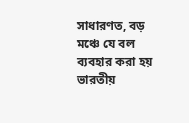সাধারণত, বড় মঞ্চে যে বল ব্যবহার করা হয় ভারতীয়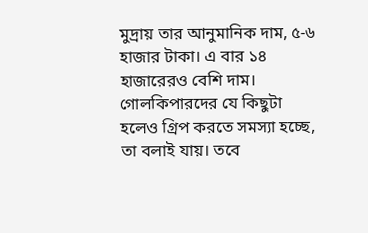মুদ্রায় তার আনুমানিক দাম, ৫-৬ হাজার টাকা। এ বার ১৪ হাজারেরও বেশি দাম। গোলকিপারদের যে কিছুটা হলেও গ্রিপ করতে সমস্যা হচ্ছে, তা বলাই যায়। তবে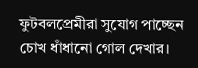ফুটবলপ্রেমীরা সুযোগ পাচ্ছেন চোখ ধাঁধানো গোল দেখার।